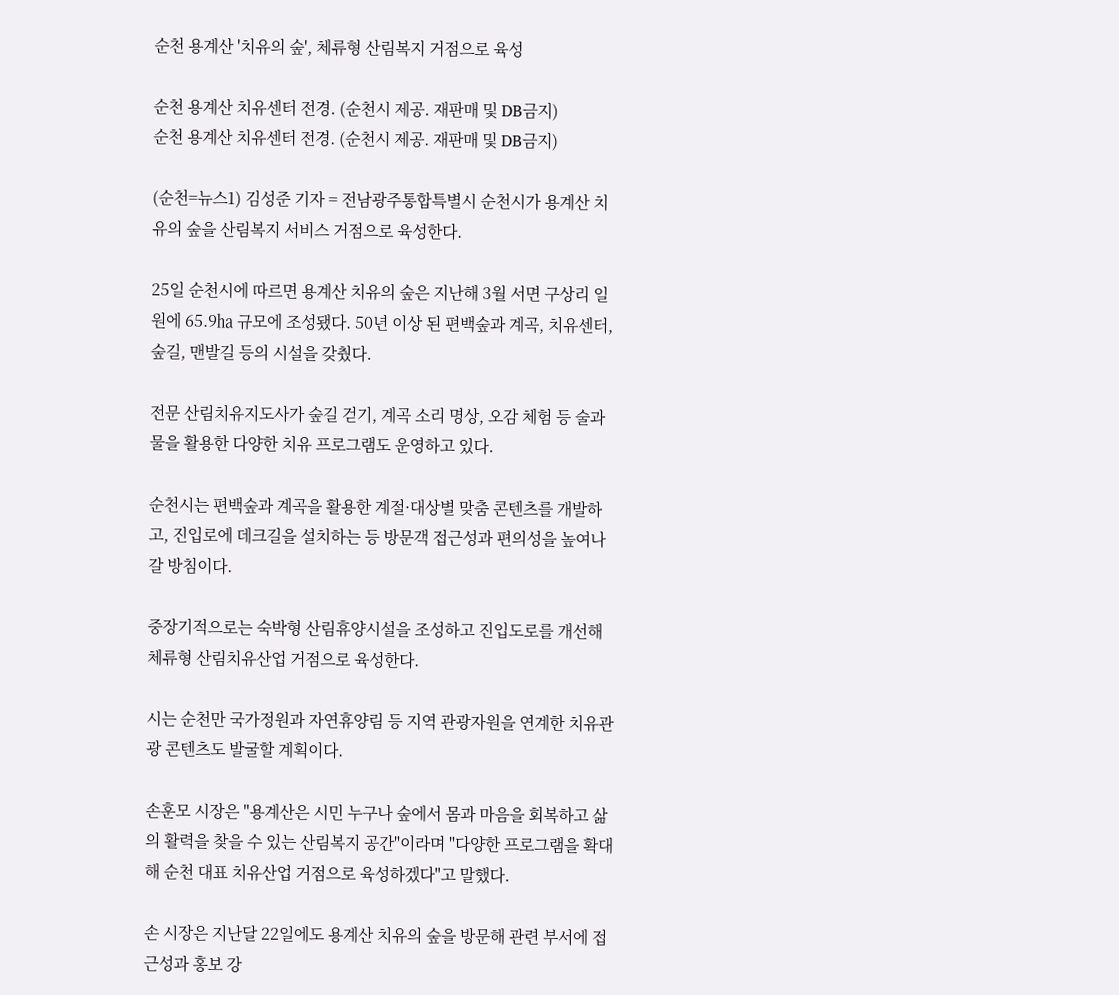순천 용계산 '치유의 숲', 체류형 산림복지 거점으로 육성

순천 용계산 치유센터 전경. (순천시 제공. 재판매 및 DB금지)
순천 용계산 치유센터 전경. (순천시 제공. 재판매 및 DB금지)

(순천=뉴스1) 김성준 기자 = 전남광주통합특별시 순천시가 용계산 치유의 숲을 산림복지 서비스 거점으로 육성한다.

25일 순천시에 따르면 용계산 치유의 숲은 지난해 3월 서면 구상리 일원에 65.9㏊ 규모에 조성됐다. 50년 이상 된 편백숲과 계곡, 치유센터, 숲길, 맨발길 등의 시설을 갖췄다.

전문 산림치유지도사가 숲길 걷기, 계곡 소리 명상, 오감 체험 등 술과 물을 활용한 다양한 치유 프로그램도 운영하고 있다.

순천시는 편백숲과 계곡을 활용한 계절·대상별 맞춤 콘텐츠를 개발하고, 진입로에 데크길을 설치하는 등 방문객 접근성과 편의성을 높여나갈 방침이다.

중장기적으로는 숙박형 산림휴양시설을 조성하고 진입도로를 개선해 체류형 산림치유산업 거점으로 육성한다.

시는 순천만 국가정원과 자연휴양림 등 지역 관광자원을 연계한 치유관광 콘텐츠도 발굴할 계획이다.

손훈모 시장은 "용계산은 시민 누구나 숲에서 몸과 마음을 회복하고 삶의 활력을 찾을 수 있는 산림복지 공간"이라며 "다양한 프로그램을 확대해 순천 대표 치유산업 거점으로 육성하겠다"고 말했다.

손 시장은 지난달 22일에도 용계산 치유의 숲을 방문해 관련 부서에 접근성과 홍보 강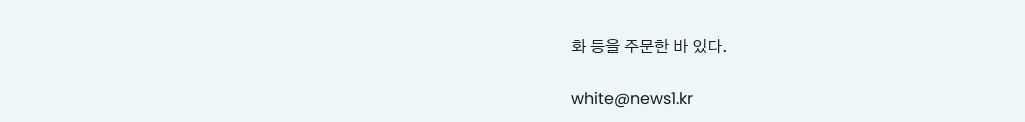화 등을 주문한 바 있다.

white@news1.kr